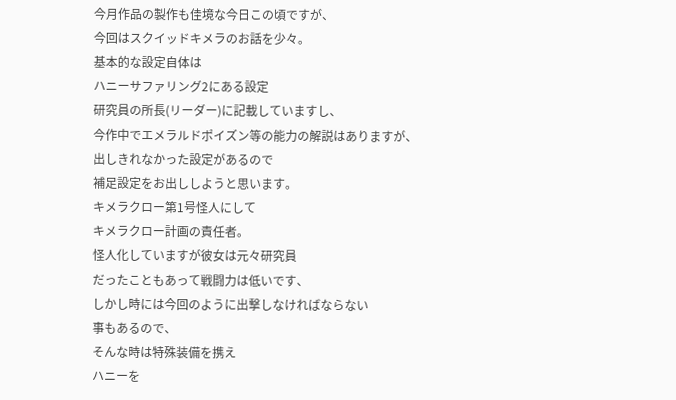今月作品の製作も佳境な今日この頃ですが、
今回はスクイッドキメラのお話を少々。
基本的な設定自体は
ハニーサファリング2にある設定
研究員の所長(リーダー)に記載していますし、
今作中でエメラルドポイズン等の能力の解説はありますが、
出しきれなかった設定があるので
補足設定をお出ししようと思います。
キメラクロー第1号怪人にして
キメラクロー計画の責任者。
怪人化していますが彼女は元々研究員
だったこともあって戦闘力は低いです、
しかし時には今回のように出撃しなければならない
事もあるので、
そんな時は特殊装備を携え
ハニーを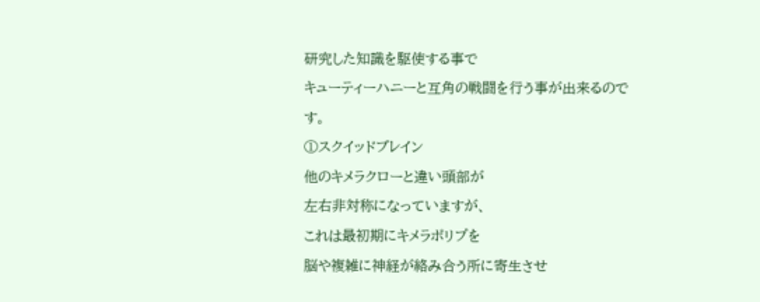研究した知識を駆使する事で
キューティーハニーと互角の戦闘を行う事が出来るのです。
①スクイッドブレイン
他のキメラクローと違い頭部が
左右非対称になっていますが、
これは最初期にキメラポリプを
脳や複雑に神経が絡み合う所に寄生させ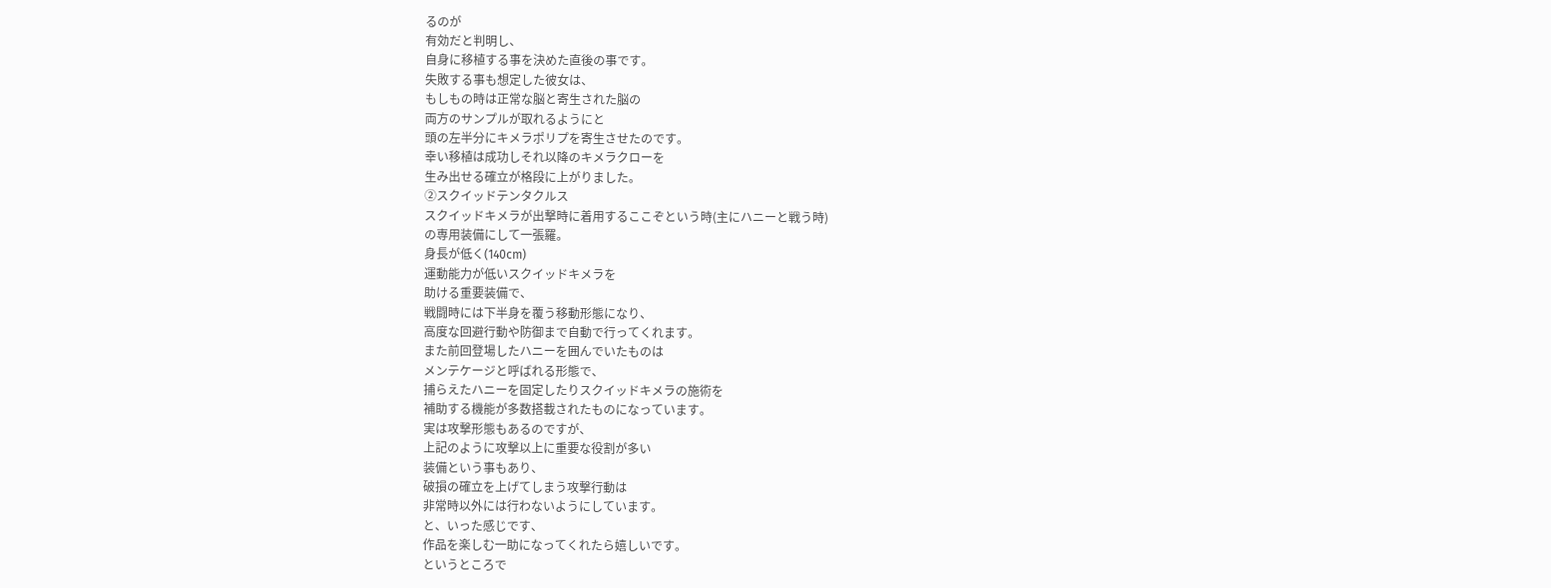るのが
有効だと判明し、
自身に移植する事を決めた直後の事です。
失敗する事も想定した彼女は、
もしもの時は正常な脳と寄生された脳の
両方のサンプルが取れるようにと
頭の左半分にキメラポリプを寄生させたのです。
幸い移植は成功しそれ以降のキメラクローを
生み出せる確立が格段に上がりました。
②スクイッドテンタクルス
スクイッドキメラが出撃時に着用するここぞという時(主にハニーと戦う時)
の専用装備にして一張羅。
身長が低く(140cm)
運動能力が低いスクイッドキメラを
助ける重要装備で、
戦闘時には下半身を覆う移動形態になり、
高度な回避行動や防御まで自動で行ってくれます。
また前回登場したハニーを囲んでいたものは
メンテケージと呼ばれる形態で、
捕らえたハニーを固定したりスクイッドキメラの施術を
補助する機能が多数搭載されたものになっています。
実は攻撃形態もあるのですが、
上記のように攻撃以上に重要な役割が多い
装備という事もあり、
破損の確立を上げてしまう攻撃行動は
非常時以外には行わないようにしています。
と、いった感じです、
作品を楽しむ一助になってくれたら嬉しいです。
というところで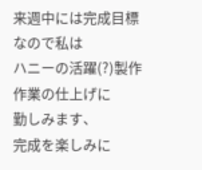来週中には完成目標なので私は
ハニーの活躍(?)製作作業の仕上げに
勤しみます、
完成を楽しみに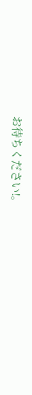お待ちください!。